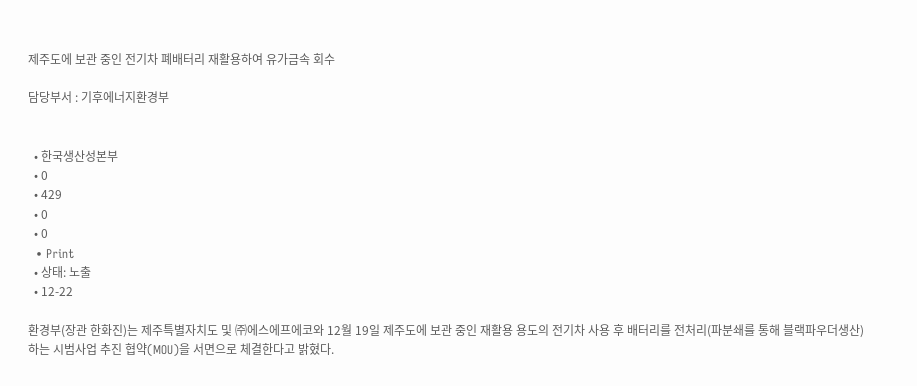제주도에 보관 중인 전기차 폐배터리 재활용하여 유가금속 회수

담당부서 : 기후에너지환경부


  • 한국생산성본부
  • 0
  • 429
  • 0
  • 0
  • Print
  • 상태: 노출
  • 12-22

환경부(장관 한화진)는 제주특별자치도 및 ㈜에스에프에코와 12월 19일 제주도에 보관 중인 재활용 용도의 전기차 사용 후 배터리를 전처리(파분쇄를 통해 블랙파우더생산)하는 시범사업 추진 협약(MOU)을 서면으로 체결한다고 밝혔다.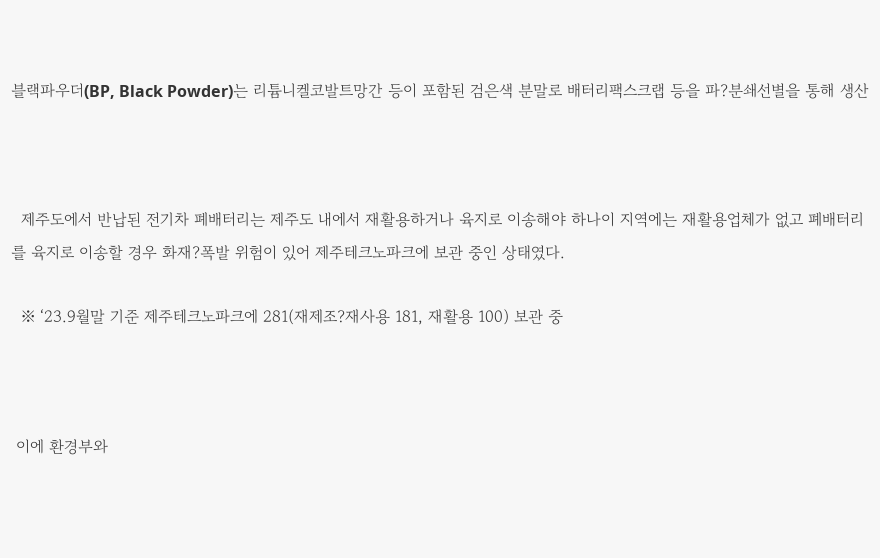블랙파우더(BP, Black Powder)는 리튬니켈코발트망간 등이 포함된 검은색 분말로 배터리팩스크랩 등을 파?분쇄선별을 통해 생산



  제주도에서 반납된 전기차 폐배터리는 제주도 내에서 재활용하거나 육지로 이송해야 하나이 지역에는 재활용업체가 없고 폐배터리를 육지로 이송할 경우 화재?폭발 위험이 있어 제주테크노파크에 보관 중인 상태였다.

  ※ ‘23.9월말 기준 제주테크노파크에 281(재제조?재사용 181, 재활용 100) 보관 중



 이에 환경부와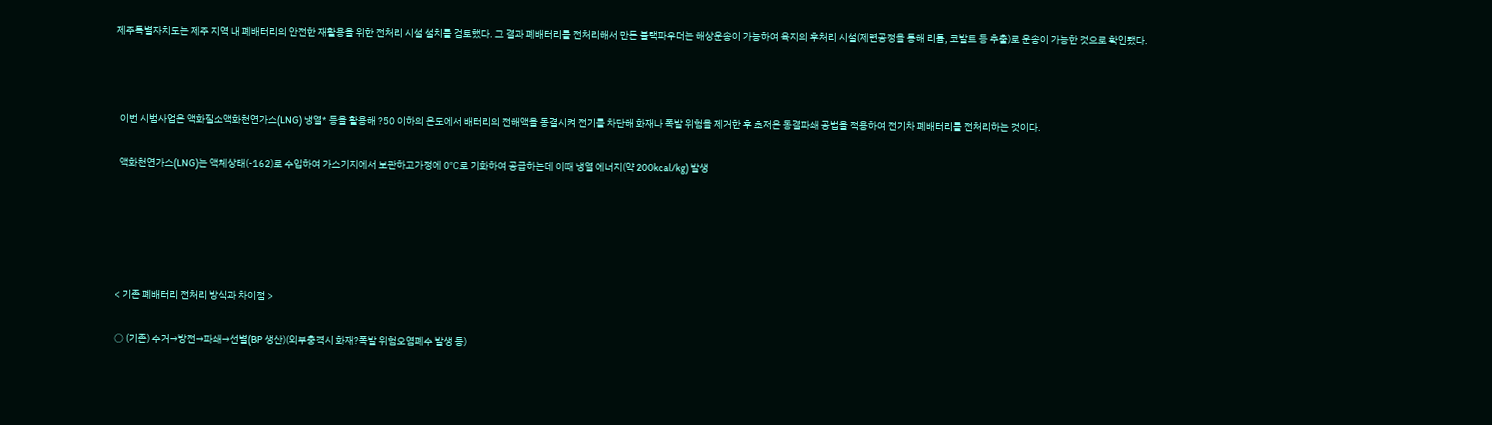제주특별자치도는 제주 지역 내 폐배터리의 안전한 재활용을 위한 전처리 시설 설치를 검토했다. 그 결과 폐배터리를 전처리해서 만든 블랙파우더는 해상운송이 가능하여 육지의 후처리 시설(제련공정을 통해 리튬, 코발트 등 추출)로 운송이 가능한 것으로 확인됐다.



  이번 시범사업은 액화질소액화천연가스(LNG) 냉열* 등을 활용해 ?50 이하의 온도에서 배터리의 전해액을 동결시켜 전기를 차단해 화재나 폭발 위험을 제거한 후 초저온 동결파쇄 공법을 적용하여 전기차 폐배터리를 전처리하는 것이다.

  액화천연가스(LNG)는 액체상태(-162)로 수입하여 가스기지에서 보관하고가정에 0℃로 기화하여 공급하는데 이때 냉열 에너지(약 200kcal/kg) 발생





< 기존 폐배터리 전처리 방식과 차이점 >

○ (기존) 수거→방전→파쇄→선별(BP 생산)(외부충격시 화재?폭발 위험오염폐수 발생 등)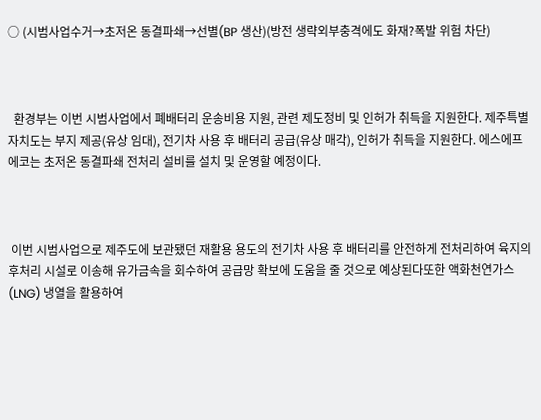○ (시범사업수거→초저온 동결파쇄→선별(BP 생산)(방전 생략외부충격에도 화재?폭발 위험 차단)



  환경부는 이번 시범사업에서 폐배터리 운송비용 지원, 관련 제도정비 및 인허가 취득을 지원한다. 제주특별자치도는 부지 제공(유상 임대), 전기차 사용 후 배터리 공급(유상 매각), 인허가 취득을 지원한다. 에스에프에코는 초저온 동결파쇄 전처리 설비를 설치 및 운영할 예정이다.



 이번 시범사업으로 제주도에 보관됐던 재활용 용도의 전기차 사용 후 배터리를 안전하게 전처리하여 육지의 후처리 시설로 이송해 유가금속을 회수하여 공급망 확보에 도움을 줄 것으로 예상된다또한 액화천연가스(LNG) 냉열을 활용하여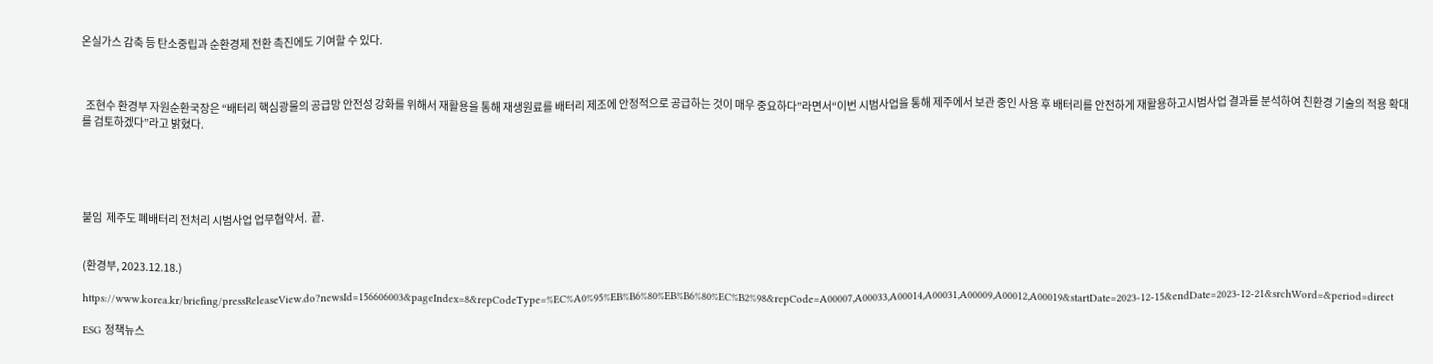온실가스 감축 등 탄소중립과 순환경제 전환 촉진에도 기여할 수 있다.



  조현수 환경부 자원순환국장은 “배터리 핵심광물의 공급망 안전성 강화를 위해서 재활용을 통해 재생원료를 배터리 제조에 안정적으로 공급하는 것이 매우 중요하다”라면서“이번 시범사업을 통해 제주에서 보관 중인 사용 후 배터리를 안전하게 재활용하고시범사업 결과를 분석하여 친환경 기술의 적용 확대를 검토하겠다”라고 밝혔다.





붙임  제주도 폐배터리 전처리 시범사업 업무협약서.  끝.


(환경부, 2023.12.18.)

https://www.korea.kr/briefing/pressReleaseView.do?newsId=156606003&pageIndex=8&repCodeType=%EC%A0%95%EB%B6%80%EB%B6%80%EC%B2%98&repCode=A00007,A00033,A00014,A00031,A00009,A00012,A00019&startDate=2023-12-15&endDate=2023-12-21&srchWord=&period=direct

ESG 정책뉴스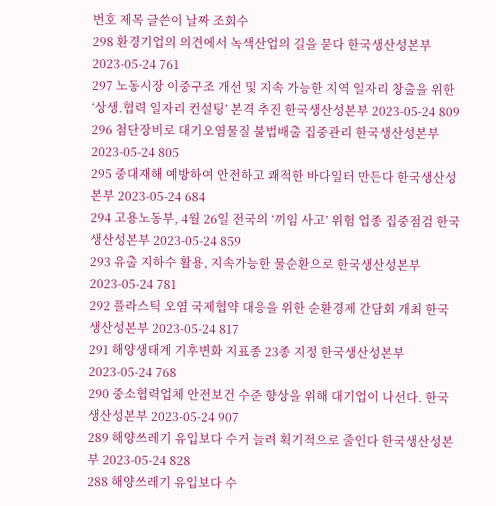번호 제목 글쓴이 날짜 조회수
298 환경기업의 의견에서 녹색산업의 길을 묻다 한국생산성본부 2023-05-24 761
297 노동시장 이중구조 개선 및 지속 가능한 지역 일자리 창출을 위한 ‘상생.협력 일자리 컨설팅’ 본격 추진 한국생산성본부 2023-05-24 809
296 첨단장비로 대기오염물질 불법배출 집중관리 한국생산성본부 2023-05-24 805
295 중대재해 예방하여 안전하고 쾌적한 바다일터 만든다 한국생산성본부 2023-05-24 684
294 고용노동부, 4월 26일 전국의 ‘끼임 사고’ 위험 업종 집중점검 한국생산성본부 2023-05-24 859
293 유출 지하수 활용, 지속가능한 물순환으로 한국생산성본부 2023-05-24 781
292 플라스틱 오염 국제협약 대응을 위한 순환경제 간담회 개최 한국생산성본부 2023-05-24 817
291 해양생태계 기후변화 지표종 23종 지정 한국생산성본부 2023-05-24 768
290 중소협력업체 안전보건 수준 향상을 위해 대기업이 나선다. 한국생산성본부 2023-05-24 907
289 해양쓰레기 유입보다 수거 늘려 획기적으로 줄인다 한국생산성본부 2023-05-24 828
288 해양쓰레기 유입보다 수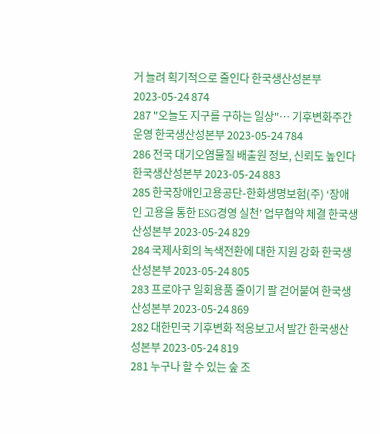거 늘려 획기적으로 줄인다 한국생산성본부 2023-05-24 874
287 "오늘도 지구를 구하는 일상"… 기후변화주간 운영 한국생산성본부 2023-05-24 784
286 전국 대기오염물질 배출원 정보, 신뢰도 높인다 한국생산성본부 2023-05-24 883
285 한국장애인고용공단-한화생명보험(주) ‘장애인 고용을 통한 ESG경영 실천’ 업무협약 체결 한국생산성본부 2023-05-24 829
284 국제사회의 녹색전환에 대한 지원 강화 한국생산성본부 2023-05-24 805
283 프로야구 일회용품 줄이기 팔 걷어붙여 한국생산성본부 2023-05-24 869
282 대한민국 기후변화 적응보고서 발간 한국생산성본부 2023-05-24 819
281 누구나 할 수 있는 숲 조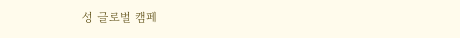성 글로벌 캠페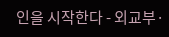인을 시작한다 - 외교부·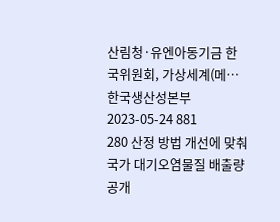산림청·유엔아동기금 한국위원회, 가상세계(메… 한국생산성본부 2023-05-24 881
280 산정 방법 개선에 맞춰 국가 대기오염물질 배출량 공개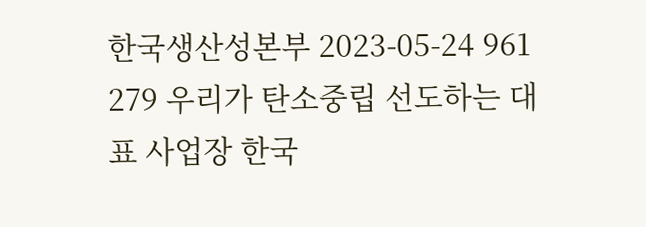한국생산성본부 2023-05-24 961
279 우리가 탄소중립 선도하는 대표 사업장 한국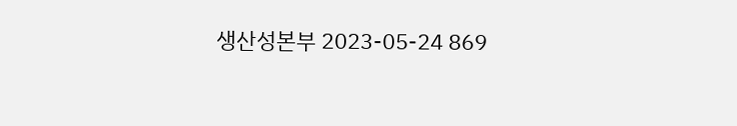생산성본부 2023-05-24 869